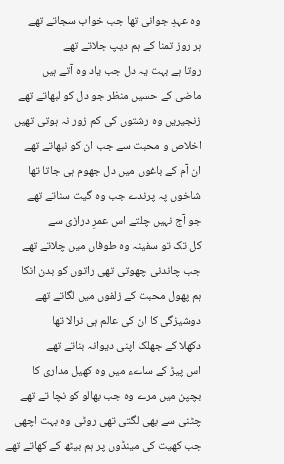وہ عہدِ جوانی تھا جب خواب سجاتے تھے
ہر روز تمنا کے ہم دیپ جلاتے تھے
روتا ہے بہت یہ دل جب یاد وہ آتے ہیں
ماضی کے حسیں منظر جو دل کو لبھاتے تھے
زنجیریں وہ رشتوں کی کم زور نہ ہوتی تھیں
اخلاص و محبت سے جب ان کو نبھاتے تھے
ان آم کے باغوں میں دل جھوم ہی جاتا تھا
شاخوں پہ پرندے جب وہ گیت سناتے تھے
جو آج نہیں چلتے اس عمرِ درازی سے
کل تک تو سفینہ وہ طوفاں میں چلاتے تھے
جب چاندنی چھوتی تھی راتوں کو بدن انکا
ہم پھول محبت کے زلفوں میں لگاتے تھے
دوشیزگی کا ان کی عالم ہی نرالا تھا
دکھلا کے جھلک اپنی دیوانہ بناتے تھے
اس پیڑ کے ساےء میں وہ کھیل مداری کا
بچپن میں مرے وہ جب بھالو کو نچا تے تھے
چٹنی سے بھی لگتی تھی روٹی وہ بہت اچھی
جب کھیت کی مینڈوں پر ہم بیٹھ کے کھاتے تھے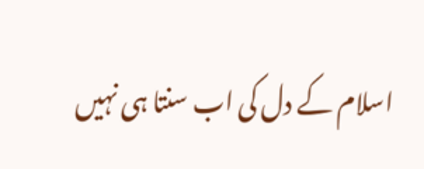اسلام کے دل کی اب سنتا ہی نہیں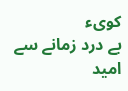کویء
بے درد زمانے سے امید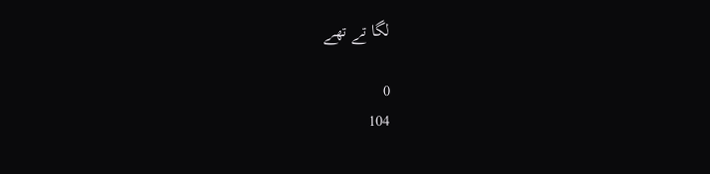لگا تے تھے

0
104